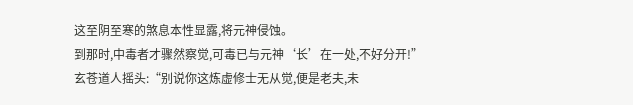这至阴至寒的煞息本性显露,将元神侵蚀。
到那时,中毒者才骤然察觉,可毒已与元神‘长’在一处,不好分开!”
玄苍道人摇头:“别说你这炼虚修士无从觉,便是老夫,未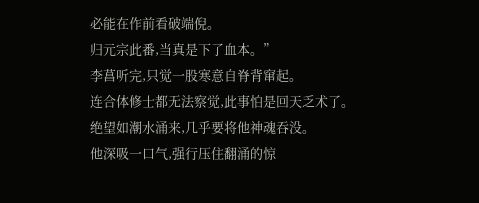必能在作前看破端倪。
归元宗此番,当真是下了血本。”
李菖听完,只觉一股寒意自脊背窜起。
连合体修士都无法察觉,此事怕是回天乏术了。
绝望如潮水涌来,几乎要将他神魂吞没。
他深吸一口气,强行压住翻涌的惊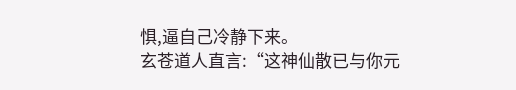惧,逼自己冷静下来。
玄苍道人直言:“这神仙散已与你元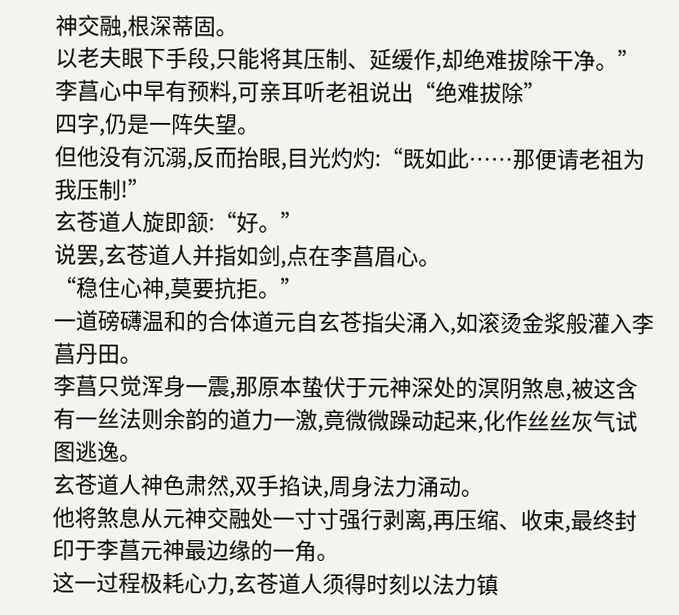神交融,根深蒂固。
以老夫眼下手段,只能将其压制、延缓作,却绝难拔除干净。”
李菖心中早有预料,可亲耳听老祖说出“绝难拔除”
四字,仍是一阵失望。
但他没有沉溺,反而抬眼,目光灼灼:“既如此……那便请老祖为我压制!”
玄苍道人旋即颔:“好。”
说罢,玄苍道人并指如剑,点在李菖眉心。
“稳住心神,莫要抗拒。”
一道磅礴温和的合体道元自玄苍指尖涌入,如滚烫金浆般灌入李菖丹田。
李菖只觉浑身一震,那原本蛰伏于元神深处的溟阴煞息,被这含有一丝法则余韵的道力一激,竟微微躁动起来,化作丝丝灰气试图逃逸。
玄苍道人神色肃然,双手掐诀,周身法力涌动。
他将煞息从元神交融处一寸寸强行剥离,再压缩、收束,最终封印于李菖元神最边缘的一角。
这一过程极耗心力,玄苍道人须得时刻以法力镇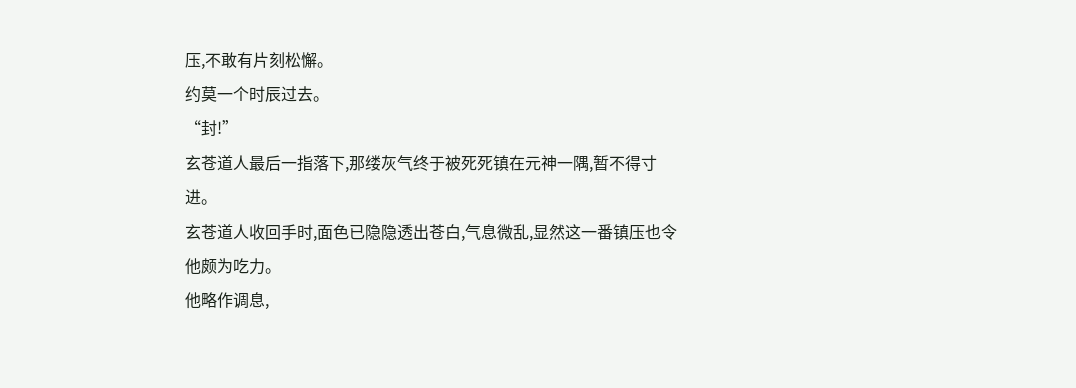压,不敢有片刻松懈。
约莫一个时辰过去。
“封!”
玄苍道人最后一指落下,那缕灰气终于被死死镇在元神一隅,暂不得寸进。
玄苍道人收回手时,面色已隐隐透出苍白,气息微乱,显然这一番镇压也令他颇为吃力。
他略作调息,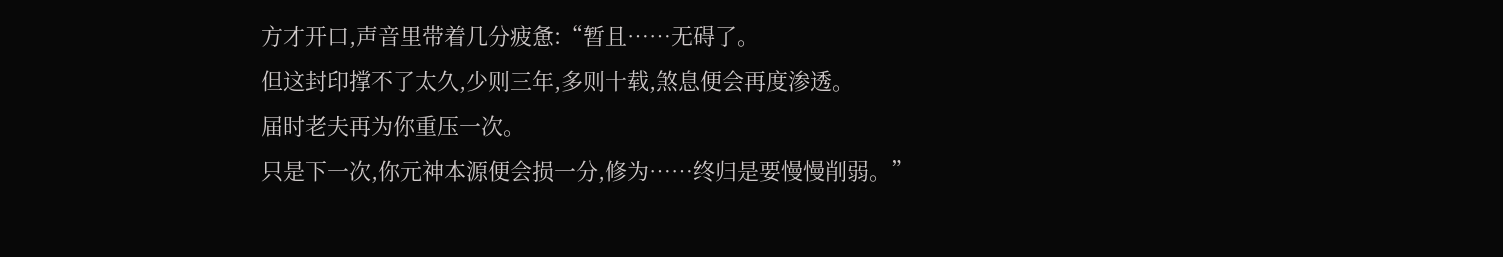方才开口,声音里带着几分疲惫:“暂且……无碍了。
但这封印撑不了太久,少则三年,多则十载,煞息便会再度渗透。
届时老夫再为你重压一次。
只是下一次,你元神本源便会损一分,修为……终归是要慢慢削弱。”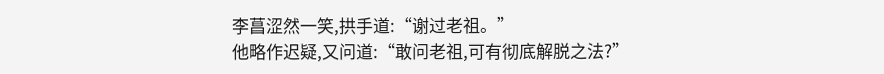李菖涩然一笑,拱手道:“谢过老祖。”
他略作迟疑,又问道:“敢问老祖,可有彻底解脱之法?”